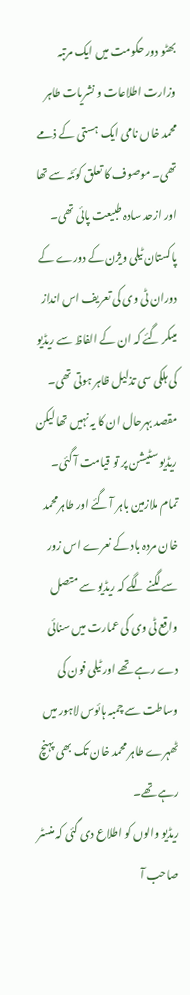بھٹو دور حکومت میں ایک مرتبہ وزارت اطلاعات و نشریات طاہر محمد خاں نامی ایک ہستی کے ذمے تھی۔ موصوف کا تعلق کوئٹہ سے تھا اور ازحد سادہ طبیعت پائی تھی۔ پاکستان ٹیلی ویژن کے دورے کے دوران ٹی وی کی تعریف اس انداز میںکر گئے کہ ان کے الفاظ سے ریڈیو کی ہلکی سی تذلیل ظاہر ہوتی تھی۔ مقصد بہرحال ان کا یہ نہیں تھا لیکن ریڈیو سٹیشن پر تو قیامت آ گئی۔ تمام ملازمین باہر آ گئے اور طاہرمحمد خان مردہ باد کے نعرے اس زور سے لگنے لگے کہ ریڈیو سے متصل واقع ٹی وی کی عمارت میں سنائی دے رہے تھے اور ٹیلی فون کی وساطت سے چمبہ ہائوس لاہور میں ٹھہرے طاہر محمد خان تک بھی پہنچ رہے تھے۔
ریڈیو والوں کو اطلاع دی گئی کہ منسٹر صاحب آ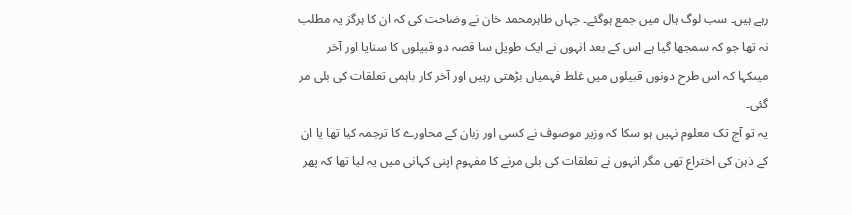رہے ہیں۔ سب لوگ ہال میں جمع ہوگئے۔ جہاں طاہرمحمد خان نے وضاحت کی کہ ان کا ہرگز یہ مطلب نہ تھا جو کہ سمجھا گیا ہے اس کے بعد انہوں نے ایک طویل سا قصہ دو قبیلوں کا سنایا اور آخر میںکہا کہ اس طرح دونوں قبیلوں میں غلط فہمیاں بڑھتی رہیں اور آخر کار باہمی تعلقات کی بلی مر گئی۔
یہ تو آج تک معلوم نہیں ہو سکا کہ وزیر موصوف نے کسی اور زبان کے محاورے کا ترجمہ کیا تھا یا ان کے ذہن کی اختراع تھی مگر انہوں نے تعلقات کی بلی مرنے کا مفہوم اپنی کہانی میں یہ لیا تھا کہ پھر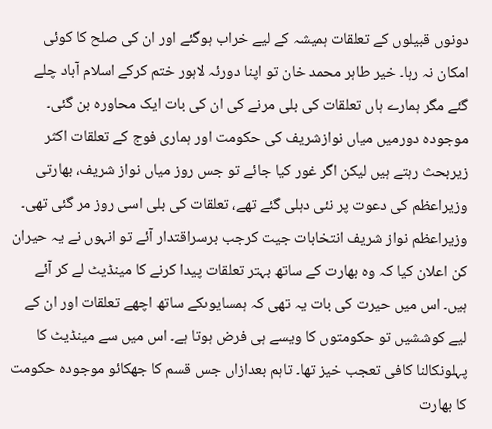دونوں قبیلوں کے تعلقات ہمیشہ کے لیے خراب ہوگئے اور ان کی صلح کا کوئی امکان نہ رہا۔ خیر طاہر محمد خان تو اپنا دورئہ لاہور ختم کرکے اسلام آباد چلے گئے مگر ہمارے ہاں تعلقات کی بلی مرنے کی ان کی بات ایک محاورہ بن گئی۔
موجودہ دورمیں میاں نوازشریف کی حکومت اور ہماری فوج کے تعلقات اکثر زیربحث رہتے ہیں لیکن اگر غور کیا جائے تو جس روز میاں نواز شریف، بھارتی وزیراعظم کی دعوت پر نئی دہلی گئے تھے، تعلقات کی بلی اسی روز مر گئی تھی۔
وزیراعظم نواز شریف انتخابات جیت کرجب برسراقتدار آئے تو انہوں نے یہ حیران کن اعلان کیا کہ وہ بھارت کے ساتھ بہتر تعلقات پیدا کرنے کا مینڈیٹ لے کر آئے ہیں۔ اس میں حیرت کی بات یہ تھی کہ ہمسایوںکے ساتھ اچھے تعلقات اور ان کے لیے کوششیں تو حکومتوں کا ویسے ہی فرض ہوتا ہے۔ اس میں سے مینڈیٹ کا پہلونکالنا کافی تعجب خیز تھا۔ تاہم بعدازاں جس قسم کا جھکائو موجودہ حکومت کا بھارت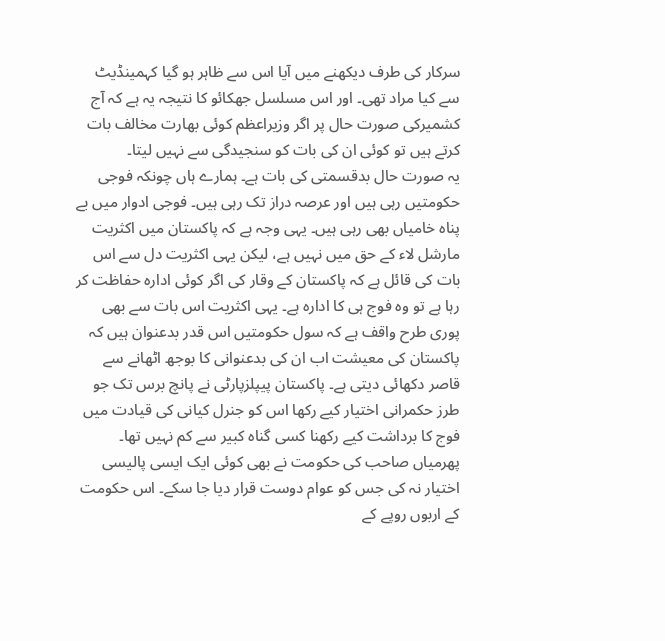سرکار کی طرف دیکھنے میں آیا اس سے ظاہر ہو گیا کہمینڈیٹ سے کیا مراد تھی۔ اور اس مسلسل جھکائو کا نتیجہ یہ ہے کہ آج کشمیرکی صورت حال پر اگر وزیراعظم کوئی بھارت مخالف بات کرتے ہیں تو کوئی ان کی بات کو سنجیدگی سے نہیں لیتا۔
یہ صورت حال بدقسمتی کی بات ہے۔ ہمارے ہاں چونکہ فوجی حکومتیں رہی ہیں اور عرصہ دراز تک رہی ہیں۔ فوجی ادوار میں بے پناہ خامیاں بھی رہی ہیں۔ یہی وجہ ہے کہ پاکستان میں اکثریت مارشل لاء کے حق میں نہیں ہے، لیکن یہی اکثریت دل سے اس بات کی قائل ہے کہ پاکستان کے وقار کی اگر کوئی ادارہ حفاظت کر رہا ہے تو وہ فوج ہی کا ادارہ ہے۔ یہی اکثریت اس بات سے بھی پوری طرح واقف ہے کہ سول حکومتیں اس قدر بدعنوان ہیں کہ پاکستان کی معیشت اب ان کی بدعنوانی کا بوجھ اٹھانے سے قاصر دکھائی دیتی ہے۔ پاکستان پیپلزپارٹی نے پانچ برس تک جو طرز حکمرانی اختیار کیے رکھا اس کو جنرل کیانی کی قیادت میں فوج کا برداشت کیے رکھنا کسی گناہ کبیر سے کم نہیں تھا۔ پھرمیاں صاحب کی حکومت نے بھی کوئی ایک ایسی پالیسی اختیار نہ کی جس کو عوام دوست قرار دیا جا سکے۔ اس حکومت کے اربوں روپے کے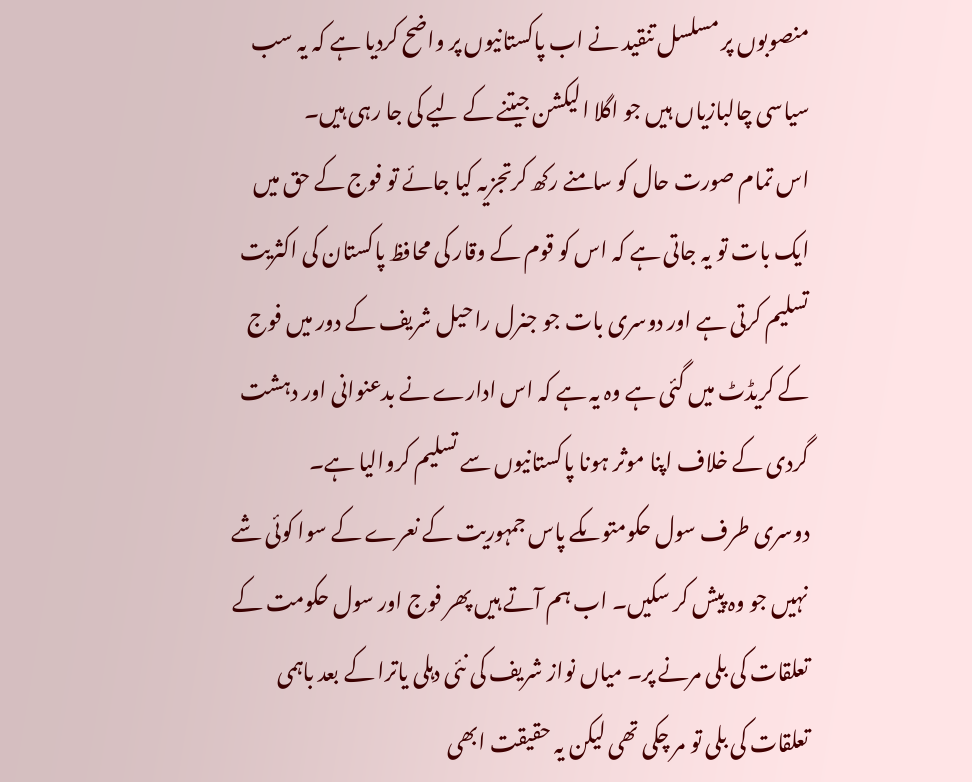منصوبوں پر مسلسل تنقید نے اب پاکستانیوں پر واضح کردیا ہے کہ یہ سب سیاسی چالبازیاں ہیں جو اگلا الیکشن جیتنے کے لیے کی جا رہی ہیں۔
اس تمام صورت حال کو سامنے رکھ کرتجزیہ کیا جائے تو فوج کے حق میں ایک بات تو یہ جاتی ہے کہ اس کو قوم کے وقار کی محافظ پاکستان کی اکثریت تسلیم کرتی ہے اور دوسری بات جو جنرل راحیل شریف کے دور میں فوج کے کریڈٹ میں گئی ہے وہ یہ ہے کہ اس ادارے نے بدعنوانی اور دہشت گردی کے خلاف اپنا موثر ہونا پاکستانیوں سے تسلیم کروالیا ہے۔
دوسری طرف سول حکومتوںکے پاس جمہوریت کے نعرے کے سوا کوئی شے نہیں جو وہ پیش کر سکیں۔ اب ہم آتے ہیں پھر فوج اور سول حکومت کے تعلقات کی بلی مرنے پر۔ میاں نواز شریف کی نئی دہلی یاترا کے بعد باہمی تعلقات کی بلی تو مر چکی تھی لیکن یہ حقیقت ابھی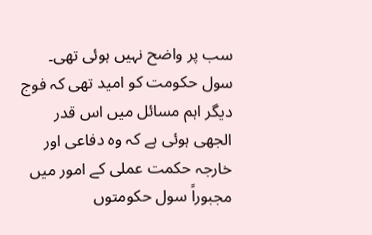سب پر واضح نہیں ہوئی تھی۔ سول حکومت کو امید تھی کہ فوج دیگر اہم مسائل میں اس قدر الجھی ہوئی ہے کہ وہ دفاعی اور خارجہ حکمت عملی کے امور میں مجبوراً سول حکومتوں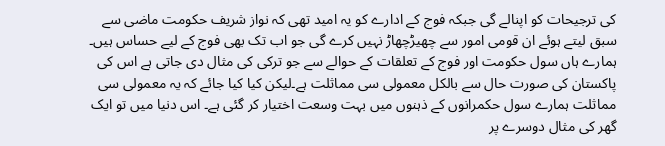کی ترجیحات کو اپنالے گی جبکہ فوج کے ادارے کو یہ امید تھی کہ نواز شریف حکومت ماضی سے سبق لیتے ہوئے ان قومی امور سے چھیڑچھاڑ نہیں کرے گی جو اب تک بھی فوج کے لیے حساس ہیں۔
ہمارے ہاں سول حکومت اور فوج کے تعلقات کے حوالے سے جو ترکی کی مثال دی جاتی ہے اس کی پاکستان کی صورت حال سے بالکل معمولی سی مماثلت ہے۔لیکن کیا کیا جائے کہ یہ معمولی سی مماثلت ہمارے سول حکمرانوں کے ذہنوں میں بہت وسعت اختیار کر گئی ہے۔ اس دنیا میں تو ایک گھر کی مثال دوسرے پر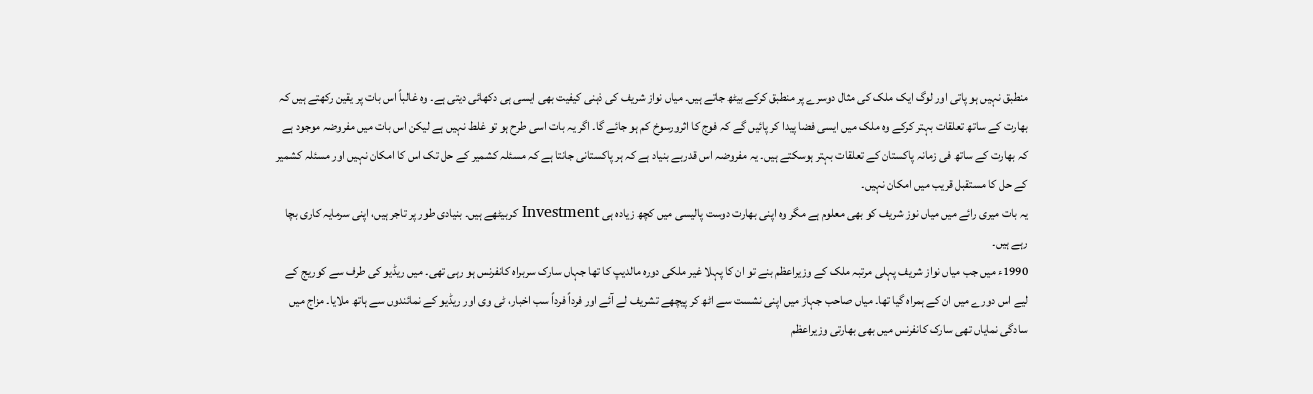منطبق نہیں ہو پاتی اور لوگ ایک ملک کی مثال دوسرے پر منطبق کرکے بیٹھ جاتے ہیں۔ میاں نواز شریف کی ذہنی کیفیت بھی ایسی ہی دکھائی دیتی ہے۔ وہ غالباً اس بات پر یقین رکھتے ہیں کہ بھارت کے ساتھ تعلقات بہتر کرکے وہ ملک میں ایسی فضا پیدا کر پائیں گے کہ فوج کا اثرورسوخ کم ہو جائے گا۔ اگر یہ بات اسی طرح ہو تو غلط نہیں ہے لیکن اس بات میں مفروضہ موجود ہے کہ بھارت کے ساتھ فی زمانہ پاکستان کے تعلقات بہتر ہوسکتے ہیں۔ یہ مفروضہ اس قدربے بنیاد ہے کہ ہر پاکستانی جانتا ہے کہ مسئلہ کشمیر کے حل تک اس کا امکان نہیں اور مسئلہ کشمیر کے حل کا مستقبل قریب میں امکان نہیں۔
یہ بات میری رائے میں میاں نوز شریف کو بھی معلوم ہے مگر وہ اپنی بھارت دوست پالیسی میں کچھ زیادہ ہی Investment کربیٹھے ہیں۔ بنیادی طور پر تاجر ہیں، اپنی سرمایہ کاری بچا رہے ہیں۔
1990ء میں جب میاں نواز شریف پہلی مرتبہ ملک کے وزیراعظم بنے تو ان کا پہلا غیر ملکی دورہ مالدیپ کا تھا جہاں سارک سربراہ کانفرنس ہو رہی تھی۔ میں ریڈیو کی طرف سے کوریج کے لیے اس دورے میں ان کے ہمراہ گیا تھا۔ میاں صاحب جہاز میں اپنی نشست سے اٹھ کر پیچھے تشریف لے آئے اور فرداً فرداً سب اخبار، ٹی وی اور ریڈیو کے نمائندوں سے ہاتھ ملایا۔ مزاج میں سادگی نمایاں تھی سارک کانفرنس میں بھی بھارتی وزیراعظم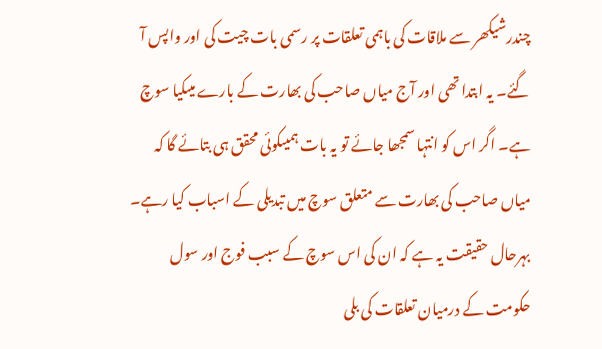چندرشیکھر سے ملاقات کی باہمی تعلقات پر رسمی بات چیت کی اور واپس آ گئے۔ یہ ابتدا تھی اور آج میاں صاحب کی بھارت کے بارے میںکیا سوچ ہے۔ اگر اس کو انتہا سمجھا جائے تو یہ بات ہمیںکوئی محقق ہی بتائے گا کہ میاں صاحب کی بھارت سے متعلق سوچ میں تبدیلی کے اسباب کیا رہے۔
بہرحال حقیقت یہ ہے کہ ان کی اس سوچ کے سبب فوج اور سول حکومت کے درمیان تعلقات کی بلی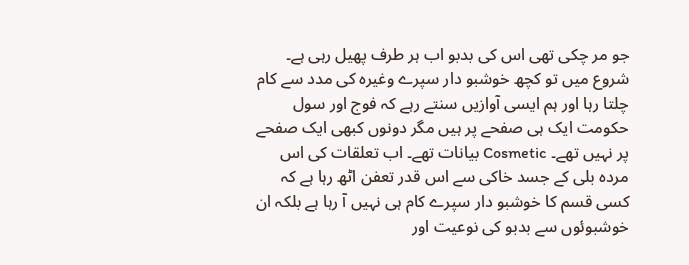جو مر چکی تھی اس کی بدبو اب ہر طرف پھیل رہی ہے۔ شروع میں تو کچھ خوشبو دار سپرے وغیرہ کی مدد سے کام چلتا رہا اور ہم ایسی آوازیں سنتے رہے کہ فوج اور سول حکومت ایک ہی صفحے پر ہیں مگر دونوں کبھی ایک صفحے پر نہیں تھے۔ Cosmetic بیانات تھے۔ اب تعلقات کی اس مردہ بلی کے جسد خاکی سے اس قدر تعفن اٹھ رہا ہے کہ کسی قسم کا خوشبو دار سپرے کام ہی نہیں آ رہا ہے بلکہ ان خوشبوئوں سے بدبو کی نوعیت اور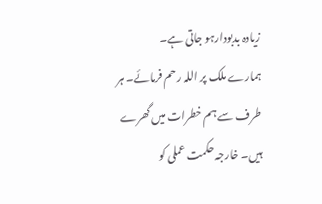زیادہ بدبودارہو جاتی ہے۔
ہمارے ملک پر اللہ رحم فرمائے۔ ہر طرف سے ہم خطرات میں گھرے ہیں۔ خارجہ حکمت عملی کو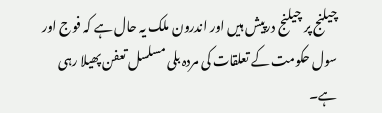چیلنج پر چیلنج درپیش ہیں اور اندرون ملک یہ حال ہے کہ فوج اور سول حکومت کے تعلقات کی مردہ بلی مسلسل تعفن پھیلا رہی ہے۔